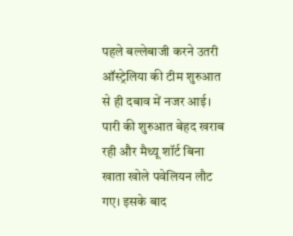पहले बल्लेबाजी करने उतरी ऑस्ट्रेलिया की टीम शुरुआत से ही दबाव में नजर आई। पारी की शुरुआत बेहद खराब रही और मैथ्यू शॉर्ट बिना खाता खोले पवेलियन लौट गए। इसके बाद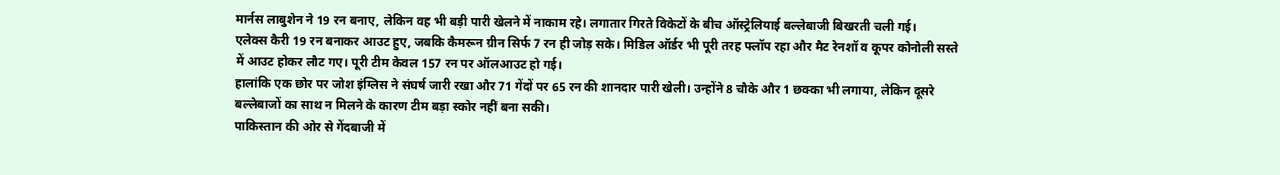मार्नस लाबुशेन ने 19 रन बनाए, लेकिन वह भी बड़ी पारी खेलने में नाकाम रहे। लगातार गिरते विकेटों के बीच ऑस्ट्रेलियाई बल्लेबाजी बिखरती चली गई।
एलेक्स कैरी 19 रन बनाकर आउट हुए, जबकि कैमरून ग्रीन सिर्फ 7 रन ही जोड़ सके। मिडिल ऑर्डर भी पूरी तरह फ्लॉप रहा और मैट रेनशॉ व कूपर कोनोली सस्ते में आउट होकर लौट गए। पूरी टीम केवल 157 रन पर ऑलआउट हो गई।
हालांकि एक छोर पर जोश इंग्लिस ने संघर्ष जारी रखा और 71 गेंदों पर 65 रन की शानदार पारी खेली। उन्होंने 8 चौके और 1 छक्का भी लगाया, लेकिन दूसरे बल्लेबाजों का साथ न मिलने के कारण टीम बड़ा स्कोर नहीं बना सकी।
पाकिस्तान की ओर से गेंदबाजी में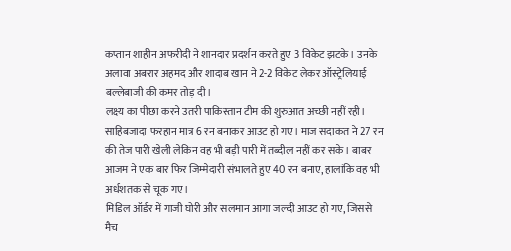कप्तान शाहीन अफरीदी ने शानदार प्रदर्शन करते हुए 3 विकेट झटके। उनके अलावा अबरार अहमद और शादाब खान ने 2-2 विकेट लेकर ऑस्ट्रेलियाई बल्लेबाजी की कमर तोड़ दी।
लक्ष्य का पीछा करने उतरी पाकिस्तान टीम की शुरुआत अच्छी नहीं रही। साहिबजादा फरहान मात्र 6 रन बनाकर आउट हो गए। माज सदाकत ने 27 रन की तेज पारी खेली लेकिन वह भी बड़ी पारी में तब्दील नहीं कर सके। बाबर आजम ने एक बार फिर जिम्मेदारी संभालते हुए 40 रन बनाए, हालांकि वह भी अर्धशतक से चूक गए।
मिडिल ऑर्डर में गाजी घोरी और सलमान आगा जल्दी आउट हो गए, जिससे मैच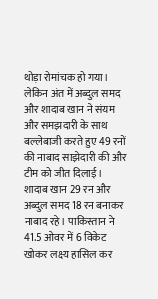थोड़ा रोमांचक हो गया। लेकिन अंत में अब्दुल समद और शादाब खान ने संयम और समझदारी के साथ बल्लेबाजी करते हुए 49 रनों की नाबाद साझेदारी की और टीम को जीत दिलाई।
शादाब खान 29 रन और अब्दुल समद 18 रन बनाकर नाबाद रहे। पाकिस्तान ने 41.5 ओवर में 6 विकेट खोकर लक्ष्य हासिल कर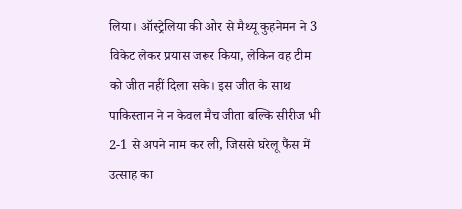लिया। ऑस्ट्रेलिया की ओर से मैथ्यू कुहनेमन ने 3 विकेट लेकर प्रयास जरूर किया, लेकिन वह टीम को जीत नहीं दिला सके। इस जीत के साथ पाकिस्तान ने न केवल मैच जीता बल्कि सीरीज भी 2-1 से अपने नाम कर ली, जिससे घरेलू फैंस में उत्साह का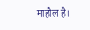माहौल है।